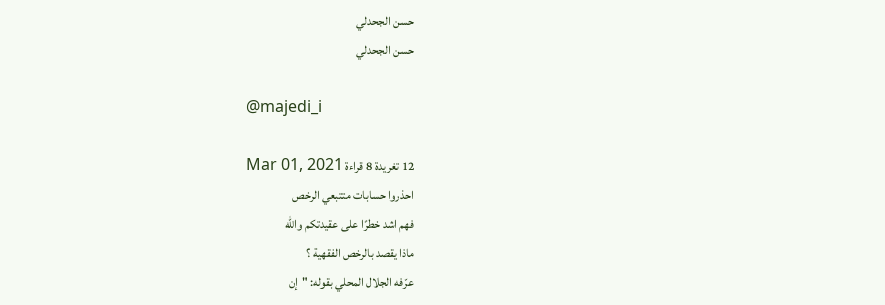حسن الجحدلي
حسن الجحدلي

@majedi_i

12 تغريدة 8 قراءة Mar 01, 2021
احذروا حسابات متتبعي الرخص
فهم اشد خطرًا على عقيدتكم والله
ماذا يقصد بالرخص الفقهية ؟
عرّفه الجلال المحلي بقوله: "إن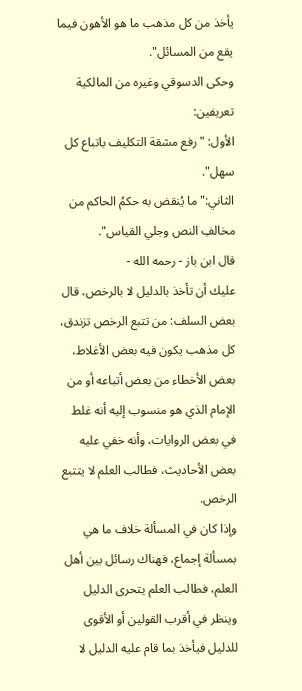يأخذ من كل مذهب ما هو الأهون فيما يقع من المسائل".
وحكى الدسوقي وغيره من المالكية تعريفين:
الأول: "رفع مشقة التكليف باتباع كل سهل".
الثاني:"ما يُنقض به حكمُ الحاكم من مخالفِ النص وجلي القياس".
قال ابن باز - رحمه الله -
عليك أن تأخذ بالدليل لا بالرخص، قال بعض السلف: من تتبع الرخص تزندق، كل مذهب يكون فيه بعض الأغلاط، بعض الأخطاء من بعض أتباعه أو من الإمام الذي هو منسوب إليه أنه غلط في بعض الروايات، وأنه خفي عليه بعض الأحاديث، فطالب العلم لا يتتبع الرخص.
وإذا كان في المسألة خلاف ما هي بمسألة إجماع، فهناك رسائل بين أهل العلم، فطالب العلم يتحرى الدليل وينظر في أقرب القولين أو الأقوى للدليل فيأخذ بما قام عليه الدليل لا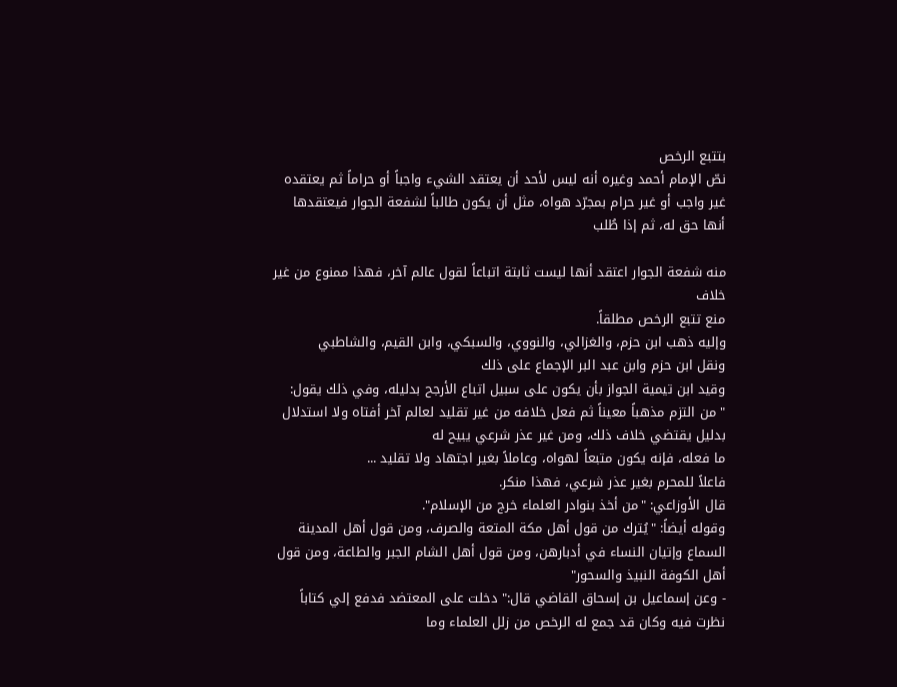بتتبع الرخص
نصّ الإمام أحمد وغيره أنه ليس لأحد أن يعتقد الشيء واجباً أو حراماً ثم يعتقده غير واجب أو غير حرام بمجرّد هواه، مثل أن يكون طالباً لشفعة الجوار فيعتقدها أنها حق له، ثم إذا طُلب

منه شفعة الجوار اعتقد أنها ليست ثابتة اتباعاً لقول عالم آخر، فهذا ممنوع من غير خلاف
منع تتبع الرخص مطلقاً.
وإليه ذهب ابن حزم، والغزالي، والنووي، والسبكي، وابن القيم، والشاطبي
ونقل ابن حزم وابن عبد البر الإجماع على ذلك
وقيد ابن تيمية الجواز بأن يكون على سبيل اتباع الأرجح بدليله، وفي ذلك يقول:
" من التزم مذهباً معيناً ثم فعل خلافه من غير تقليد لعالم آخر أفتاه ولا استدلال بدليل يقتضي خلاف ذلك، ومن غير عذر شرعي يبيح له
ما فعله، فإنه يكون متبعاً لهواه، وعاملاً بغير اجتهاد ولا تقليد ...
فاعلاً للمحرم بغير عذر شرعي، فهذا منكر.
قال الأوزاعي: "من أخذ بنوادر العلماء خرج من الإسلام".
وقوله أيضاً: "يُترك من قول أهل مكة المتعة والصرف، ومن قول أهل المدينة السماع وإتيان النساء في أدبارهن، ومن قول أهل الشام الجبر والطاعة، ومن قول أهل الكوفة النبيذ والسحور"
- وعن إسماعيل بن إسحاق القاضي قال:" دخلت على المعتضد فدفع إلي كتاباً نظرت فيه وكان قد جمع له الرخص من زلل العلماء وما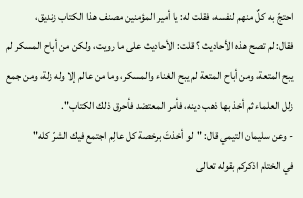احتجّ به كلٌ منهم لنفسه، فقلت له: يا أمير المؤمنين مصنف هذا الكتاب زنديق،
فقال: لم تصح هذه الأحاديث ؟ قلت: الأحاديث على ما رويت، ولكن من أباح المسكر لم يبح المتعة، ومن أباح المتعة لم يبح الغناء والمسكر، وما من عالم إلا وله زلة، ومن جمع زلل العلماء ثم أخذ بها ذهب دينه، فأمر المعتضد فأحرق ذلك الكتاب".
- وعن سليمان التيمي قال: "لو أخذتَ برخصة كل عالِم اجتمع فيك الشرّ كله"
في الختام اذكركم بقوله تعالى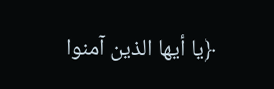﴿يا أيها الذين آمنوا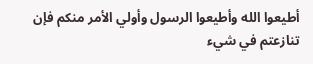أطيعوا الله وأطيعوا الرسول وأولي الأمر منكم فإن تنازعتم في شيء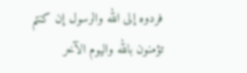فردوه إلى الله والرسول إن كنتم تؤمنون بالله واليوم الآخر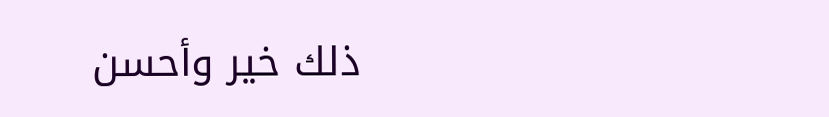ذلك خير وأحسن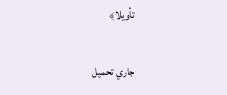تأويلا﴾

جاري تحميل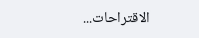الاقتراحات...